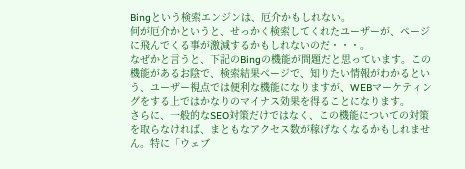Bingという検索エンジンは、厄介かもしれない。
何が厄介かというと、せっかく検索してくれたユーザーが、ページに飛んでくる事が激減するかもしれないのだ・・・。
なぜかと言うと、下記のBingの機能が問題だと思っています。この機能があるお陰で、検索結果ページで、知りたい情報がわかるという、ユーザー視点では便利な機能になりますが、WEBマーケティングをする上ではかなりのマイナス効果を得ることになります。
さらに、一般的なSEO対策だけではなく、この機能についての対策を取らなければ、まともなアクセス数が稼げなくなるかもしれません。特に「ウェブ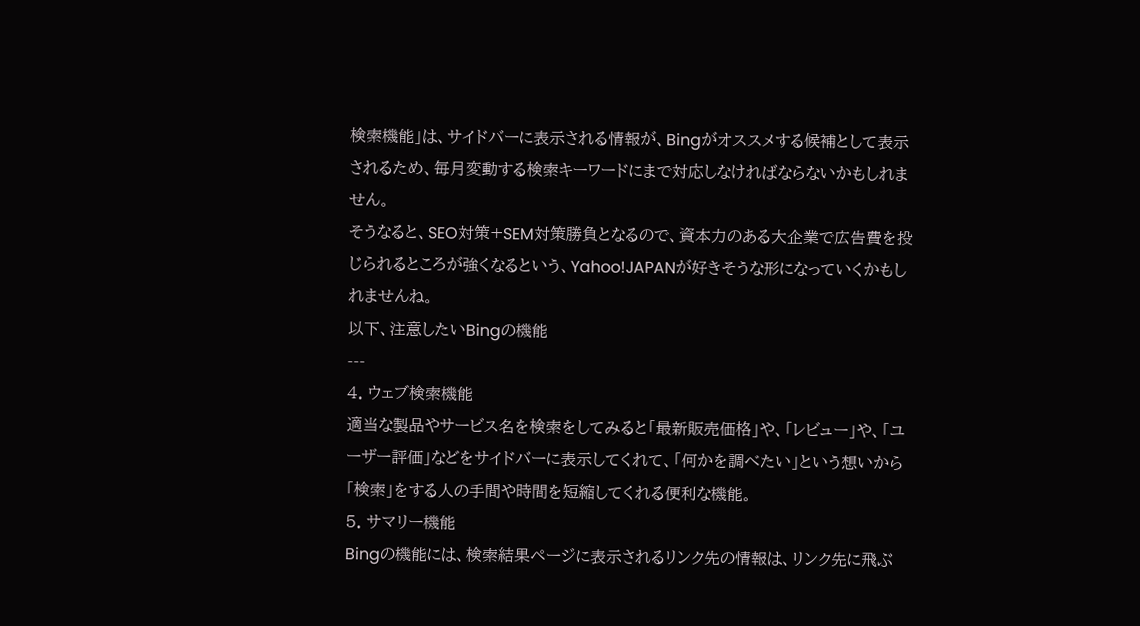検索機能」は、サイドバーに表示される情報が、Bingがオススメする候補として表示されるため、毎月変動する検索キーワードにまで対応しなければならないかもしれません。
そうなると、SEO対策+SEM対策勝負となるので、資本力のある大企業で広告費を投じられるところが強くなるという、Yahoo!JAPANが好きそうな形になっていくかもしれませんね。
以下、注意したいBingの機能
---
4. ウェブ検索機能
適当な製品やサービス名を検索をしてみると「最新販売価格」や、「レビュー」や、「ユーザー評価」などをサイドバーに表示してくれて、「何かを調べたい」という想いから「検索」をする人の手間や時間を短縮してくれる便利な機能。
5. サマリー機能
Bingの機能には、検索結果ページに表示されるリンク先の情報は、リンク先に飛ぶ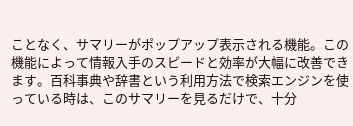ことなく、サマリーがポップアップ表示される機能。この機能によって情報入手のスピードと効率が大幅に改善できます。百科事典や辞書という利用方法で検索エンジンを使っている時は、このサマリーを見るだけで、十分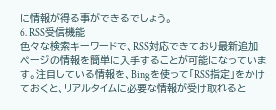に情報が得る事ができるでしょう。
6. RSS受信機能
色々な検索キーワードで、RSS対応できており最新追加ページの情報を簡単に入手することが可能になっています。注目している情報を、Bingを使って「RSS指定」をかけておくと、リアルタイムに必要な情報が受け取れると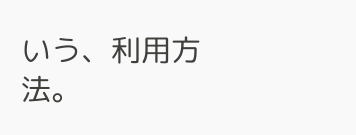いう、利用方法。